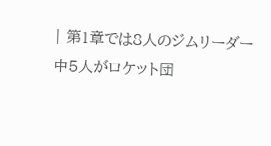| 第1章では8人のジムリーダー中5人がロケット団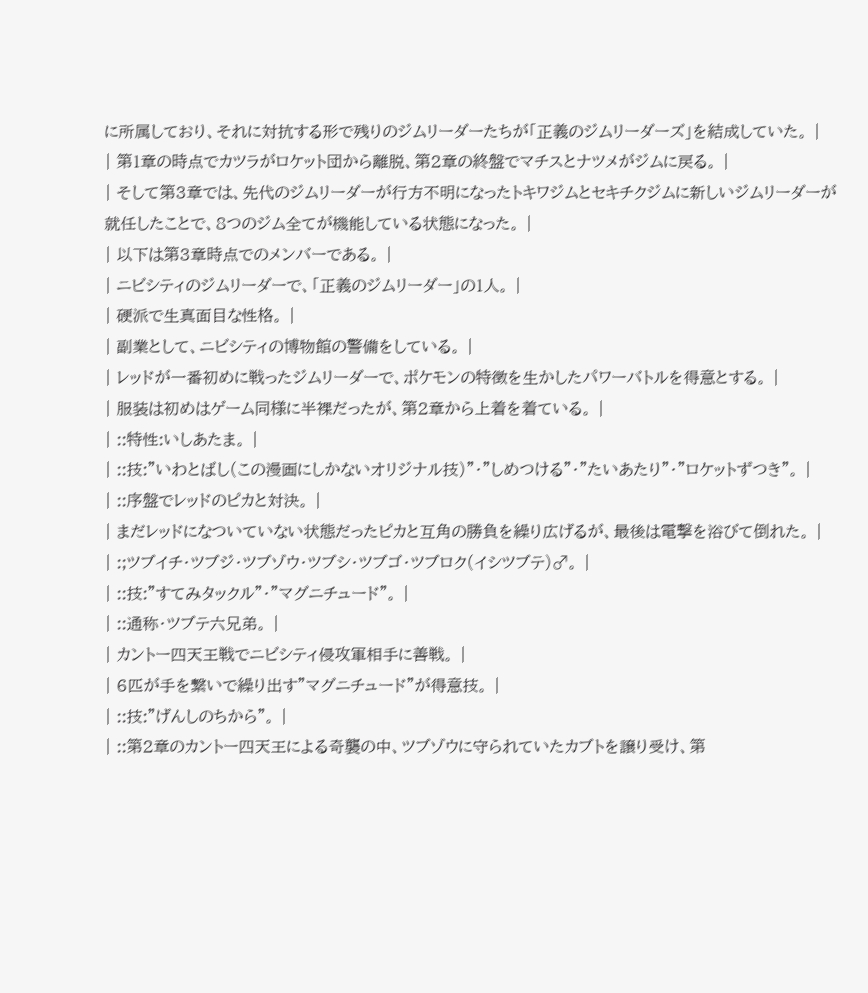に所属しており、それに対抗する形で残りのジムリーダーたちが「正義のジムリーダーズ」を結成していた。 |
| 第1章の時点でカツラがロケット団から離脱、第2章の終盤でマチスとナツメがジムに戻る。 |
| そして第3章では、先代のジムリーダーが行方不明になったトキワジムとセキチクジムに新しいジムリーダーが就任したことで、8つのジム全てが機能している状態になった。 |
| 以下は第3章時点でのメンバーである。 |
| ニビシティのジムリーダーで、「正義のジムリーダー」の1人。 |
| 硬派で生真面目な性格。 |
| 副業として、ニビシティの博物館の警備をしている。 |
| レッドが一番初めに戦ったジムリーダーで、ポケモンの特徴を生かしたパワーバトルを得意とする。 |
| 服装は初めはゲーム同様に半裸だったが、第2章から上着を着ている。 |
| ::特性:いしあたま。 |
| ::技:"いわとばし(この漫画にしかないオリジナル技)"・"しめつける"・"たいあたり"・"ロケットずつき"。 |
| ::序盤でレッドのピカと対決。 |
| まだレッドになついていない状態だったピカと互角の勝負を繰り広げるが、最後は電撃を浴びて倒れた。 |
| :;ツブイチ・ツブジ・ツブゾウ・ツブシ・ツブゴ・ツブロク(イシツブテ)♂。 |
| ::技:"すてみタックル"・"マグニチュード"。 |
| ::通称・ツブテ六兄弟。 |
| カントー四天王戦でニビシティ侵攻軍相手に善戦。 |
| 6匹が手を繋いで繰り出す"マグニチュード"が得意技。 |
| ::技:"げんしのちから"。 |
| ::第2章のカントー四天王による奇襲の中、ツブゾウに守られていたカブトを譲り受け、第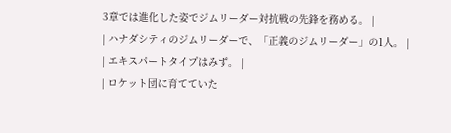3章では進化した姿でジムリーダー対抗戦の先鋒を務める。 |
| ハナダシティのジムリーダーで、「正義のジムリーダー」の1人。 |
| エキスパートタイプはみず。 |
| ロケット団に育てていた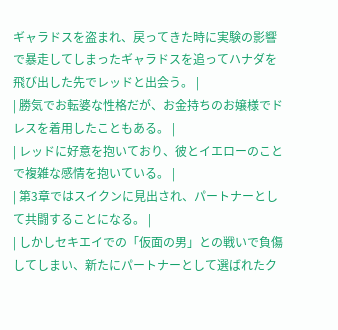ギャラドスを盗まれ、戻ってきた時に実験の影響で暴走してしまったギャラドスを追ってハナダを飛び出した先でレッドと出会う。 |
| 勝気でお転婆な性格だが、お金持ちのお嬢様でドレスを着用したこともある。 |
| レッドに好意を抱いており、彼とイエローのことで複雑な感情を抱いている。 |
| 第3章ではスイクンに見出され、パートナーとして共闘することになる。 |
| しかしセキエイでの「仮面の男」との戦いで負傷してしまい、新たにパートナーとして選ばれたク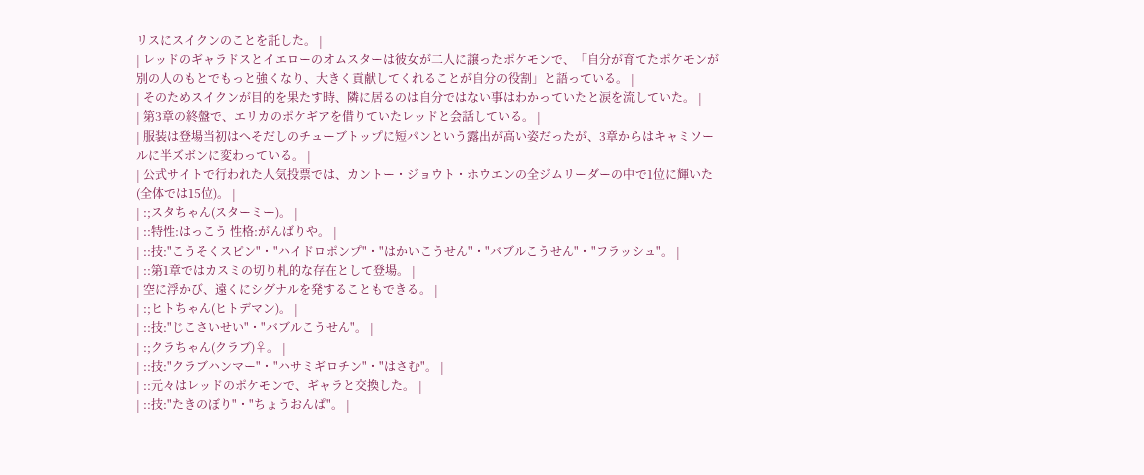リスにスイクンのことを託した。 |
| レッドのギャラドスとイエローのオムスターは彼女が二人に譲ったポケモンで、「自分が育てたポケモンが別の人のもとでもっと強くなり、大きく貢献してくれることが自分の役割」と語っている。 |
| そのためスイクンが目的を果たす時、隣に居るのは自分ではない事はわかっていたと涙を流していた。 |
| 第3章の終盤で、エリカのポケギアを借りていたレッドと会話している。 |
| 服装は登場当初はへそだしのチューブトップに短パンという露出が高い姿だったが、3章からはキャミソールに半ズボンに変わっている。 |
| 公式サイトで行われた人気投票では、カントー・ジョウト・ホウエンの全ジムリーダーの中で1位に輝いた(全体では15位)。 |
| :;スタちゃん(スターミー)。 |
| ::特性:はっこう 性格:がんばりや。 |
| ::技:"こうそくスピン"・"ハイドロポンプ"・"はかいこうせん"・"バブルこうせん"・"フラッシュ"。 |
| ::第1章ではカスミの切り札的な存在として登場。 |
| 空に浮かび、遠くにシグナルを発することもできる。 |
| :;ヒトちゃん(ヒトデマン)。 |
| ::技:"じこさいせい"・"バブルこうせん"。 |
| :;クラちゃん(クラブ)♀。 |
| ::技:"クラブハンマー"・"ハサミギロチン"・"はさむ"。 |
| ::元々はレッドのポケモンで、ギャラと交換した。 |
| ::技:"たきのぼり"・"ちょうおんぱ"。 |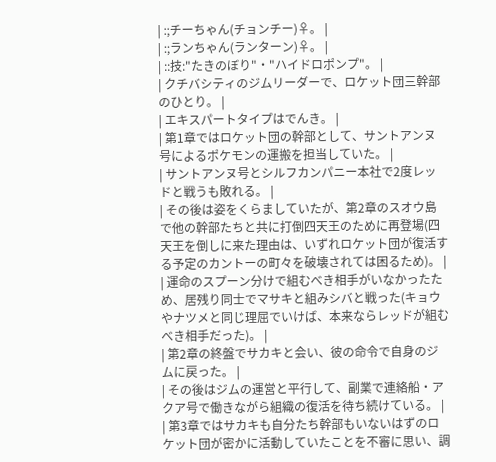| :;チーちゃん(チョンチー)♀。 |
| :;ランちゃん(ランターン)♀。 |
| ::技:"たきのぼり"・"ハイドロポンプ"。 |
| クチバシティのジムリーダーで、ロケット団三幹部のひとり。 |
| エキスパートタイプはでんき。 |
| 第1章ではロケット団の幹部として、サントアンヌ号によるポケモンの運搬を担当していた。 |
| サントアンヌ号とシルフカンパニー本社で2度レッドと戦うも敗れる。 |
| その後は姿をくらましていたが、第2章のスオウ島で他の幹部たちと共に打倒四天王のために再登場(四天王を倒しに来た理由は、いずれロケット団が復活する予定のカントーの町々を破壊されては困るため)。 |
| 運命のスプーン分けで組むべき相手がいなかったため、居残り同士でマサキと組みシバと戦った(キョウやナツメと同じ理屈でいけば、本来ならレッドが組むべき相手だった)。 |
| 第2章の終盤でサカキと会い、彼の命令で自身のジムに戻った。 |
| その後はジムの運営と平行して、副業で連絡船・アクア号で働きながら組織の復活を待ち続けている。 |
| 第3章ではサカキも自分たち幹部もいないはずのロケット団が密かに活動していたことを不審に思い、調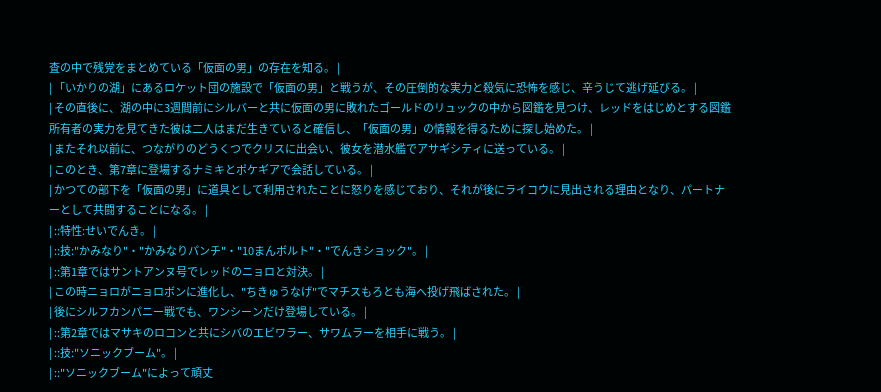査の中で残党をまとめている「仮面の男」の存在を知る。 |
| 「いかりの湖」にあるロケット団の施設で「仮面の男」と戦うが、その圧倒的な実力と殺気に恐怖を感じ、辛うじて逃げ延びる。 |
| その直後に、湖の中に3週間前にシルバーと共に仮面の男に敗れたゴールドのリュックの中から図鑑を見つけ、レッドをはじめとする図鑑所有者の実力を見てきた彼は二人はまだ生きていると確信し、「仮面の男」の情報を得るために探し始めた。 |
| またそれ以前に、つながりのどうくつでクリスに出会い、彼女を潜水艦でアサギシティに送っている。 |
| このとき、第7章に登場するナミキとポケギアで会話している。 |
| かつての部下を「仮面の男」に道具として利用されたことに怒りを感じており、それが後にライコウに見出される理由となり、パートナーとして共闘することになる。 |
| ::特性:せいでんき。 |
| ::技:"かみなり"・"かみなりパンチ"・"10まんボルト"・"でんきショック"。 |
| ::第1章ではサントアンヌ号でレッドのニョロと対決。 |
| この時ニョロがニョロボンに進化し、"ちきゅうなげ"でマチスもろとも海へ投げ飛ばされた。 |
| 後にシルフカンパニー戦でも、ワンシーンだけ登場している。 |
| ::第2章ではマサキのロコンと共にシバのエビワラー、サワムラーを相手に戦う。 |
| ::技:"ソニックブーム"。 |
| ::"ソニックブーム"によって頑丈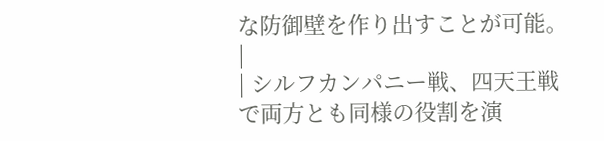な防御壁を作り出すことが可能。 |
| シルフカンパニー戦、四天王戦で両方とも同様の役割を演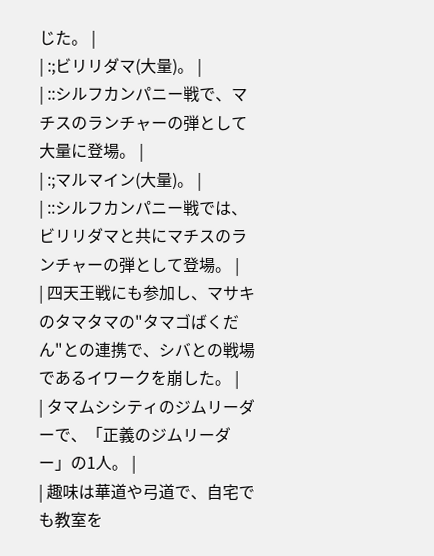じた。 |
| :;ビリリダマ(大量)。 |
| ::シルフカンパニー戦で、マチスのランチャーの弾として大量に登場。 |
| :;マルマイン(大量)。 |
| ::シルフカンパニー戦では、ビリリダマと共にマチスのランチャーの弾として登場。 |
| 四天王戦にも参加し、マサキのタマタマの"タマゴばくだん"との連携で、シバとの戦場であるイワークを崩した。 |
| タマムシシティのジムリーダーで、「正義のジムリーダー」の1人。 |
| 趣味は華道や弓道で、自宅でも教室を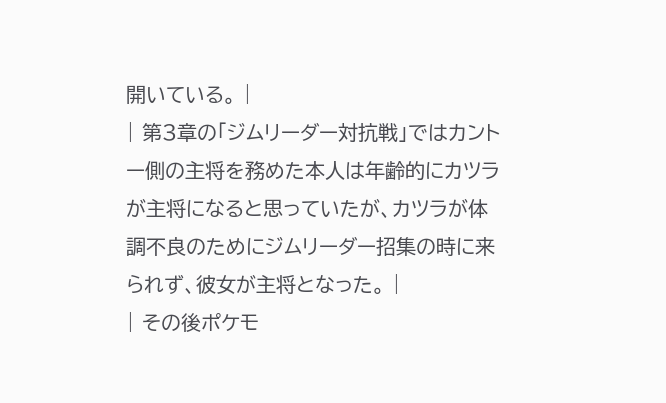開いている。 |
| 第3章の「ジムリーダー対抗戦」ではカントー側の主将を務めた本人は年齢的にカツラが主将になると思っていたが、カツラが体調不良のためにジムリーダー招集の時に来られず、彼女が主将となった。 |
| その後ポケモ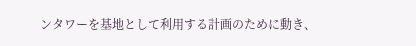ンタワーを基地として利用する計画のために動き、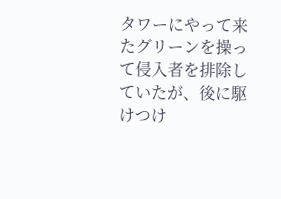タワーにやって来たグリーンを操って侵入者を排除していたが、後に駆けつけ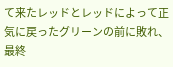て来たレッドとレッドによって正気に戻ったグリーンの前に敗れ、最終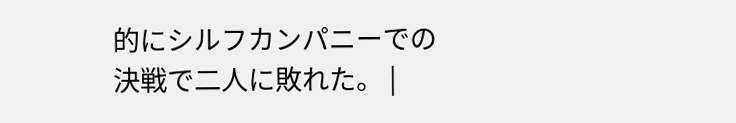的にシルフカンパニーでの決戦で二人に敗れた。 |